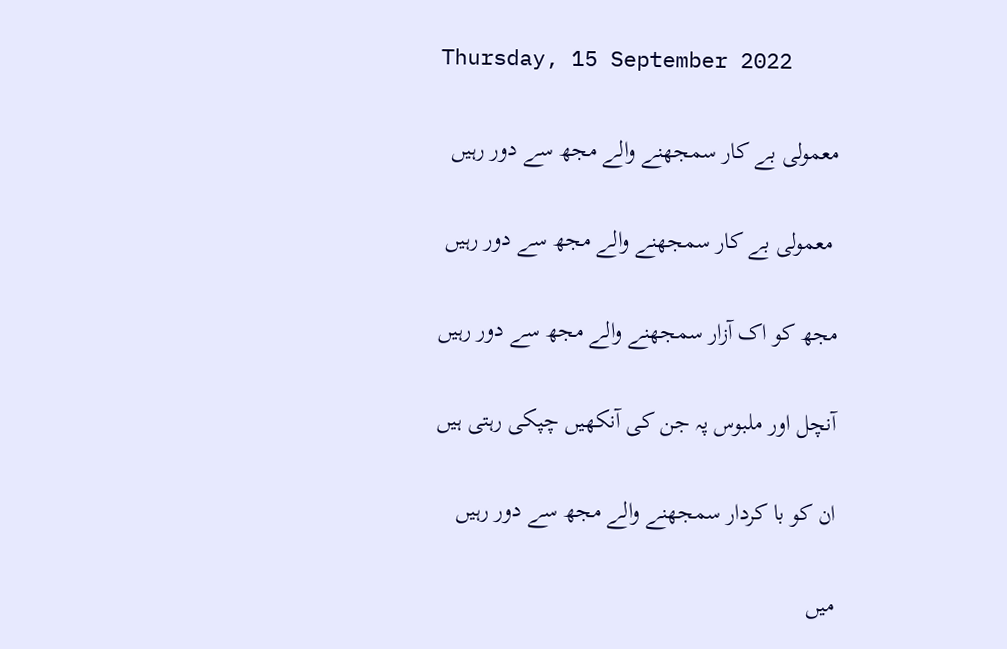Thursday, 15 September 2022

معمولی بے کار سمجھنے والے مجھ سے دور رہیں

 معمولی بے کار سمجھنے والے مجھ سے دور رہیں

مجھ کو اک آزار سمجھنے والے مجھ سے دور رہیں

آنچل اور ملبوس پہ جن کی آنکھیں چپکی رہتی ہیں

ان کو با کردار سمجھنے والے مجھ سے دور رہیں

میں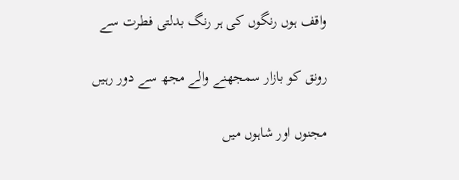واقف ہوں رنگوں کی ہر رنگ بدلتی فطرت سے

رونق کو بازار سمجھنے والے مجھ سے دور رہیں

مجنوں اور شاہوں میں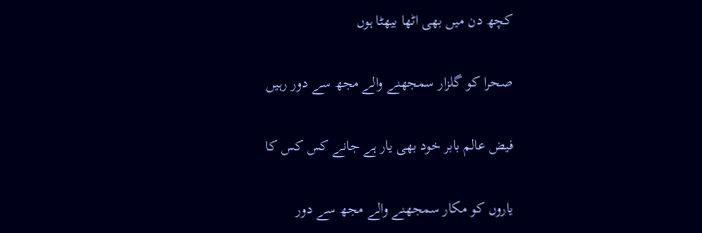کچھ دن میں بھی اٹھا بیھٹا ہوں

صحرا کو گلزار سمجھنے والے مجھ سے دور رہیں

فیض عالم بابر خود بھی یار ہے جانے کس کس کا

یاروں کو مکار سمجھنے والے مجھ سے دور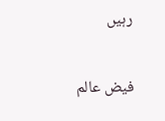رہیں


فیض عالم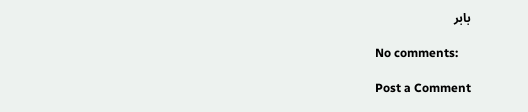بابر

No comments:

Post a Comment